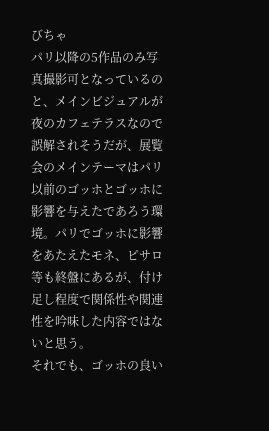びちゃ
パリ以降の5作品のみ写真撮影可となっているのと、メインビジュアルが夜のカフェテラスなので誤解されそうだが、展覧会のメインテーマはパリ以前のゴッホとゴッホに影響を与えたであろう環境。パリでゴッホに影響をあたえたモネ、ピサロ等も終盤にあるが、付け足し程度で関係性や関連性を吟味した内容ではないと思う。
それでも、ゴッホの良い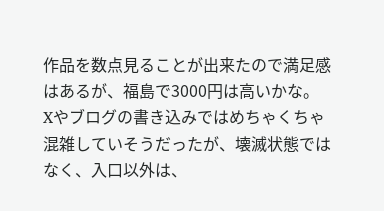作品を数点見ることが出来たので満足感はあるが、福島で3000円は高いかな。
Xやブログの書き込みではめちゃくちゃ混雑していそうだったが、壊滅状態ではなく、入口以外は、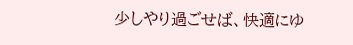少しやり過ごせば、快適にゆ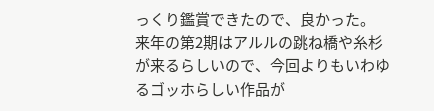っくり鑑賞できたので、良かった。
来年の第2期はアルルの跳ね橋や糸杉が来るらしいので、今回よりもいわゆるゴッホらしい作品が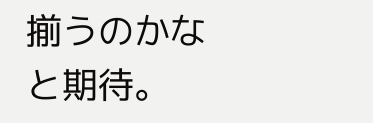揃うのかなと期待。